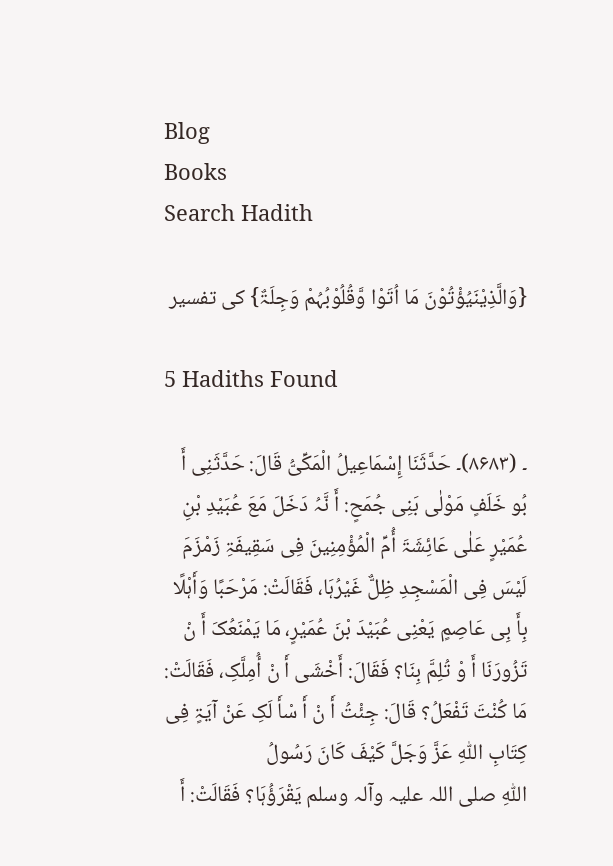Blog
Books
Search Hadith

{وَالَّذِیْنَیُؤْتُوْنَ مَا اُتَوْا وَّقُلُوْبُہُمْ وَجِلَۃٌ} کی تفسیر

5 Hadiths Found

۔ (۸۶۸۳)۔ حَدَّثَنَا إِسْمَاعِیلُ الْمَکِّیُّ قَالَ: حَدَّثَنِی أَ بُو خَلَفٍ مَوْلٰی بَنِی جُمَحٍ: أَ نَّہُ دَخَلَ مَعَ عُبَیْدِ بْنِ عُمَیْرٍ عَلٰی عَائِشَۃَ أُمِّ الْمُؤْمِنِینَ فِی سَقِیفَۃِ زَمْزَمَ لَیْسَ فِی الْمَسْجِدِ ظِلٌّ غَیْرُہَا، فَقَالَتْ: مَرْحَبًا وَأَہْلًا بِأَ بِی عَاصِمٍ یَعْنِی عُبَیْدَ بْنَ عُمَیْرٍ، مَا یَمْنَعُکَ أَ نْ تَزُورَنَا أَ وْ تُلِمَّ بِنَا؟ فَقَالَ: أَخْشَی أَ نْ أُمِلَّکِ، فَقَالَتْ: مَا کُنْتَ تَفْعَلُ؟ قَالَ: جِئْتُ أَ نْ أَ سْأَ لَکِ عَنْ آیَۃٍ فِی کِتَابِ اللّٰہِ عَزَّ وَجَلَّ کَیْفَ کَانَ رَسُولُ اللّٰہِ ‌صلی ‌اللہ ‌علیہ ‌وآلہ ‌وسلم یَقْرَؤُہَا؟ فَقَالَتْ: أَ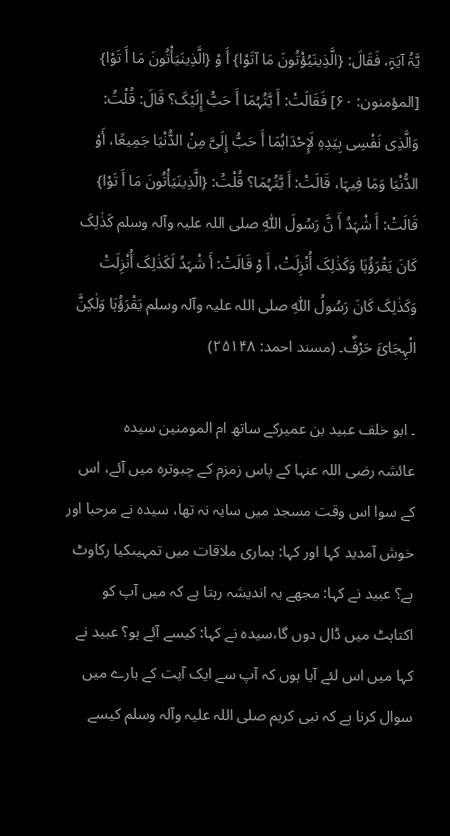یَّۃُ آیَۃٍ، فَقَالَ: {الَّذِینَیُؤْتُونَ مَا آتَوْا} أَ وْ {الَّذِینَیَأْتُونَ مَا أَ تَوْا} [المؤمنون: ۶۰] فَقَالَتْ: أَ یَّتُہُمَا أَ حَبُّ إِلَیْکَ؟ قَالَ: قُلْتُ: وَالَّذِی نَفْسِی بِیَدِہِ لَإِحْدَاہُمَا أَ حَبُّ إِلَیَّ مِنْ الدُّنْیَا جَمِیعًا، أَوْ الدُّنْیَا وَمَا فِیہَا، قَالَتْ: أَ یَّتُہُمَا؟ قُلْتُ: {الَّذِینَیَأْتُونَ مَا أَ تَوْا} قَالَتْ: أَ شْہَدُ أَ نَّ رَسُولَ اللّٰہِ ‌صلی ‌اللہ ‌علیہ ‌وآلہ ‌وسلم کَذٰلِکَ کَانَ یَقْرَؤُہَا وَکَذٰلِکَ أُنْزِلَتْ، أَ وْ قَالَتْ: أَ شْہَدُ لَکَذٰلِکَ أُنْزِلَتْ وَکَذٰلِکَ کَانَ رَسُولُ اللّٰہِ ‌صلی ‌اللہ ‌علیہ ‌وآلہ ‌وسلم یَقْرَؤُہَا وَلٰکِنَّ الْہِجَائَ حَرْفٌ۔ (مسند احمد: ۲۵۱۴۸)

۔ ابو خلف عبید بن عمیرکے ساتھ ام المومنین سیدہ عائشہ ‌رضی ‌اللہ ‌عنہا کے پاس زمزم کے چبوترہ میں آئے، اس کے سوا اس وقت مسجد میں سایہ نہ تھا، سیدہ نے مرحبا اور خوش آمدید کہا اور کہا: ہماری ملاقات میں تمہیںکیا رکاوٹ ہے؟ عبید نے کہا: مجھے یہ اندیشہ رہتا ہے کہ میں آپ کو اکتاہٹ میں ڈال دوں گا،سیدہ نے کہا: کیسے آئے ہو؟ عبید نے کہا میں اس لئے آیا ہوں کہ آپ سے ایک آیت کے بارے میں سوال کرنا ہے کہ نبی کریم ‌صلی ‌اللہ ‌علیہ ‌وآلہ ‌وسلم کیسے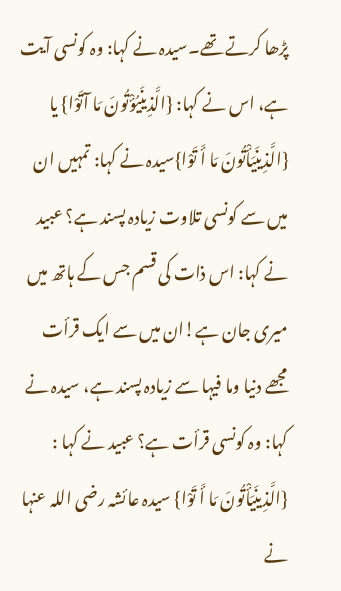پڑھا کرتے تھے۔سیدہ نے کہا: وہ کونسی آیت ہے، اس نے کہا: {الَّذِینَیُؤْتُونَ مَا آتَوْا} یا {الَّذِینَیَأْتُونَ مَا أَ تَوْا}سیدہ نے کہا: تمہیں ان میں سے کونسی تلاوت زیادہ پسند ہے؟ عبید نے کہا: اس ذات کی قسم جس کے ہاتھ میں میری جان ہے!ان میں سے ایک قرأت مجھے دنیا وما فیہا سے زیادہ پسند ہے، سیدہ نے کہا: وہ کونسی قرأت ہے؟ عبید نے کہا : {الَّذِینَیَأْتُونَ مَا أَ تَوْا} سیدہ عائشہ ‌رضی ‌اللہ ‌عنہا نے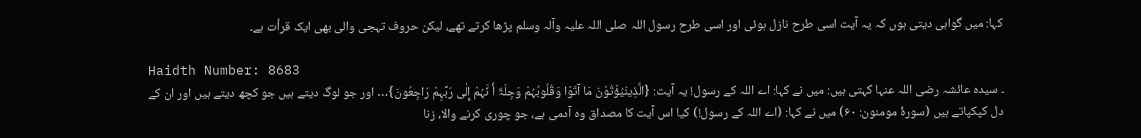کہا: میں گواہی دیتی ہوں کہ یہ آیت اسی طرح نازل ہوئی اور اسی طرح رسول اللہ ‌صلی ‌اللہ ‌علیہ ‌وآلہ ‌وسلم پڑھا کرتے تھے، لیکن حروف تہجی والی بھی ایک قرأت ہے۔

Haidth Number: 8683
۔ سیدہ عائشہ ‌رضی ‌اللہ ‌عنہا کہتی ہیں: میں نے کہا: اے اللہ کے رسول! یہ آیت: {الَّذِینَیُؤْتُوْنَ مَا آتَوْا وَقُلُوبُہُمْ وَجِلَۃٌ أَ نَّہُمْ إِلٰی رَبِّہِمْ رَاجِعُونَ}… اور جو لوگ دیتے ہیں جو کچھ دیتے ہیں اور ان کے دل کپکپاتے ہیں (سورۂ مومنون: ۶۰) میں نے کہا: (اے اللہ کے رسول!) کیا اس آیت کا مصداق وہ آدمی ہے، جو چوری کرنے والا، زنا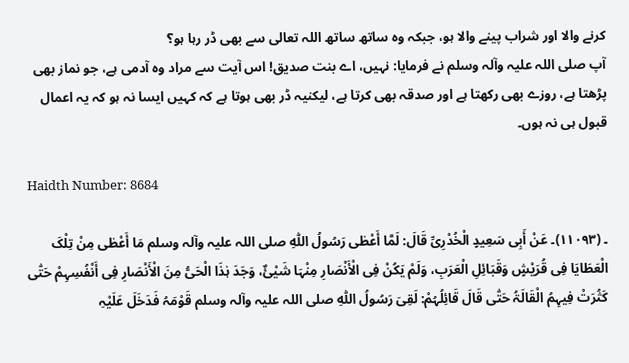کرنے والا اور شراب پینے والا ہو، جبکہ وہ ساتھ ساتھ اللہ تعالی سے بھی ڈر رہا ہو؟ آپ ‌صلی ‌اللہ ‌علیہ ‌وآلہ ‌وسلم نے فرمایا: نہیں، اے بنت صدیق! اس آیت سے مراد وہ آدمی ہے، جو نماز بھی پڑھتا ہے، روزے بھی رکھتا ہے اور صدقہ بھی کرتا ہے، لیکنیہ ڈر بھی ہوتا ہے کہ کہیں ایسا نہ ہو کہ یہ اعمال قبول ہی نہ ہوں۔

Haidth Number: 8684

۔ (۱۱۰۹۳)۔ عَنْ أَبِی سَعِیدٍ الْخُدْرِیِّ قَالَ: لَمَّا أَعْطٰی رَسُولُ اللّٰہِ ‌صلی ‌اللہ ‌علیہ ‌وآلہ ‌وسلم مَا أَعْطٰی مِنْ تِلْکَ الْعَطَایَا فِی قُرَیْشٍ وَقَبَائِلِ الْعَرَبِ، وَلَمْ یَکُنْ فِی الْأَنْصَارِ مِنْہَا شَیْئٌ، وَجَدَ ہٰذَا الْحَیُّ مِنَ الْأَنْصَارِ فِی أَنْفُسِہِمْ حَتّٰی کَثُرَتْ فِیہِمُ الْقَالَۃُ حَتّٰی قَالَ قَائِلُہُمْ: لَقِیَ رَسُولُ اللّٰہِ ‌صلی ‌اللہ ‌علیہ ‌وآلہ ‌وسلم قَوْمَہُ فَدَخَلَ عَلَیْہِ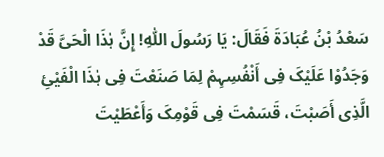سَعْدُ بْنُ عُبَادَۃَ فَقَالَ: یَا رَسُولَ اللّٰہِ! إِنَّ ہٰذَا الْحَیَّ قَدْ وَجَدُوْا عَلَیْکَ فِی أَنْفُسِہِمْ لِمَا صَنَعْتَ فِی ہٰذَا الْفَیْئِ الَّذِی أَصَبْتَ، قَسَمْتَ فِی قَوْمِکَ وَأَعْطَیْتَ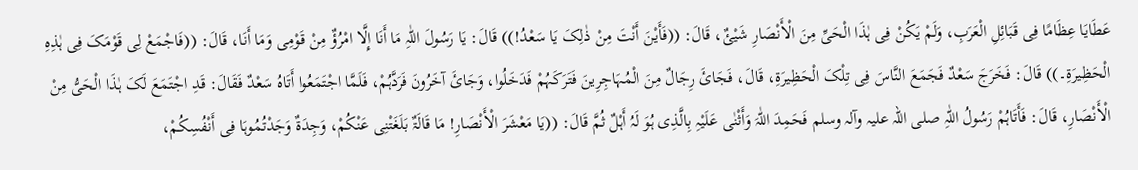عَطَایَا عِظَامًا فِی قَبَائِلِ الْعَرَبِ، وَلَمْ یَکُنْ فِی ہٰذَا الْحَیِّ مِنَ الْأَنْصَارِ شَیْئٌ، قَالَ: ((فَأَیْنَ أَنْتَ مِنْ ذٰلِکَ یَا سَعْدُ!)) قَالَ: یَا رَسُولَ اللّٰہِ مَا أَنَا إِلَّا امْرُؤٌ مِنْ قَوْمِی وَمَا أَنَا، قَالَ: ((فَاجْمَعْ لِی قَوْمَکَ فِی ہٰذِہِ الْحَظِیرَۃِ۔)) قَالَ: فَخَرَجَ سَعْدٌ فَجَمَعَ النَّاسَ فِی تِلْکَ الْحَظِیرَۃِ، قَالَ، فَجَائَ رِجَالٌ مِنَ الْمُہَاجِرِینَ فَتَرَکَہُمْ فَدَخَلُوا، وَجَائَ آخَرُونَ فَرَدَّہُمْ، فَلَمَّا اجْتَمَعُوا أَتَاہُ سَعْدٌ فَقَالَ: قَدِ اجْتَمَعَ لَکَ ہٰذَا الْحَیُّ مِنْ الْأَنْصَارِ، قَالَ: فَأَتَاہُمْ رَسُولُ اللّٰہِ ‌صلی ‌اللہ ‌علیہ ‌وآلہ ‌وسلم فَحَمِدَ اللّٰہَ وَأَثْنٰی عَلَیْہِ بِالَّذِی ہُوَ لَہُ أَہْلٌ ثُمَّ قَالَ: ((یَا مَعْشَرَ الْأَنْصَارِ! مَا قَالَۃٌ بَلَغَتْنِی عَنْکُمْ، وَجِدَۃٌ وَجَدْتُمُوہَا فِی أَنْفُسِکُمْ،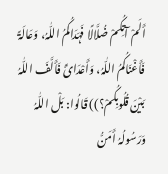أَلَمْ آتِکُمْ ضُلَّالًا فَہَدَاکُمُ اللّٰہُ، وَعَالَۃً فَأَغْنَاکُمُ اللّٰہُ، وَأَعْدَائً فَأَلَّفَ اللّٰہُ بَیْنَ قُلُوبِکُمْ؟)) قَالُوا: بَلْ اللّٰہُ وَرَسُولُہُ أَمَنُّ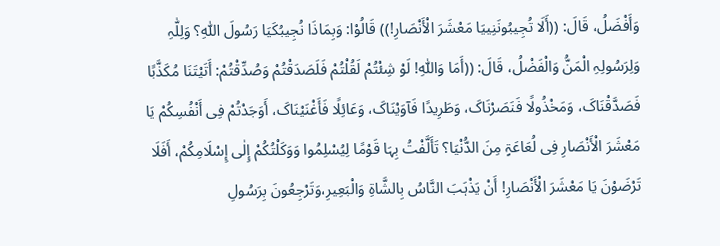وَأَفْضَلُ، قَالَ: ((أَلَا تُجِیبُونَنِییَا مَعْشَرَ الْأَنْصَارِ!)) قَالُوْا: وَبِمَاذَا نُجِیبُکَیَا رَسُولَ اللّٰہِ؟ وَلِلّٰہِ وَلِرَسُولِہِ الْمَنُّ وَالْفَضْلُ، قَالَ: ((أَمَا وَاللّٰہِ! لَوْ شِئْتُمْ لَقُلْتُمْ فَلَصَدَقْتُمْ وَصُدِّقْتُمْ: أَتَیْتَنَا مُکَذَّبًا فَصَدَّقْنَاکَ، وَمَخْذُولًا فَنَصَرْنَاکَ، وَطَرِیدًا فَآوَیْنَاکَ، وَعَائِلًا فَأَغْنَیْنَاکَ، أَوَجَدْتُمْ فِی أَنْفُسِکُمْ یَا مَعْشَرَ الْأَنْصَارِ فِی لُعَاعَۃٍ مِنَ الدُّنْیَا؟ تَأَلَّفْتُ بِہَا قَوْمًا لِیُسْلِمُوا وَوَکَلْتُکُمْ إِلٰی إِسْلَامِکُمْ، أَفَلَا تَرْضَوْنَ یَا مَعْشَرَ الْأَنْصَارِ! أَنْ یَذْہَبَ النَّاسُ بِالشَّاۃِ وَالْبَعِیرِ،وَتَرْجِعُونَ بِرَسُولِ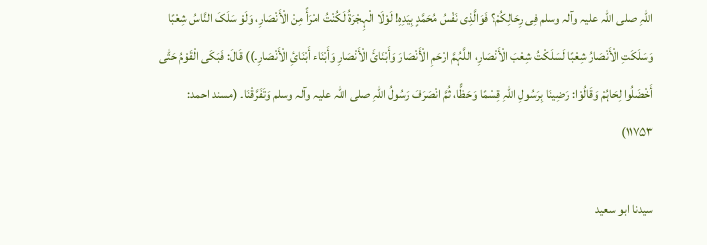اللّٰہِ ‌صلی ‌اللہ ‌علیہ ‌وآلہ ‌وسلم فِی رِحَالِکُمْ؟ فَوَالَّذِی نَفْسُ مُحَمَّدٍ بِیَدِہِ! لَوْلَا الْہِجْرَۃُ لَکُنْتُ امْرَأً مِنْ الْأَنْصَارِ، وَلَوْ سَلَکَ النَّاسُ شِعْبًا وَسَلَکَتِ الْأَنْصَارُ شِعْبًا لَسَلَکْتُ شِعْبَ الْأَنْصَارِ، اللَّہُمَّ ارْحَمِ الْأَنْصَارَ وَأَبْنَائَ الْأَنْصَارِ وَأَبْنَاء أَبْنَائِ الْأَنْصَارِ۔)) قَالَ: فَبَکَی الْقَوْمُ حَتّٰی أَخْضَلُوا لِحَاہُمْ وَقَالُوْا: رَضِینَا بِرَسُولِ اللّٰہِ قِسْمًا وَحَظًّا، ثُمَّ انْصَرَفَ رَسُولُ اللّٰہِ ‌صلی ‌اللہ ‌علیہ ‌وآلہ ‌وسلم وَتَفَرَّقْنَا۔ (مسند احمد: ۱۱۷۵۳)

سیدنا ابو سعید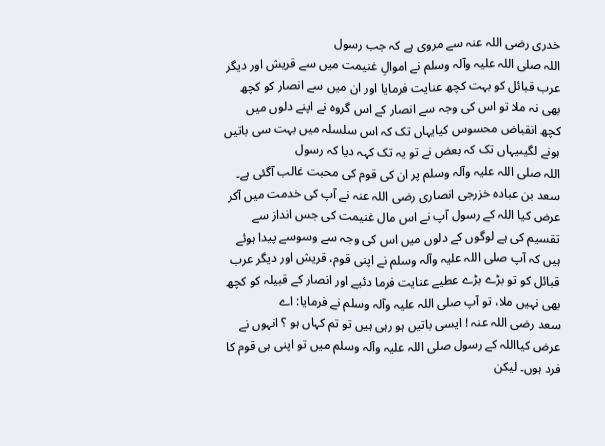خدری ‌رضی ‌اللہ ‌عنہ سے مروی ہے کہ جب رسول اللہ ‌صلی ‌اللہ ‌علیہ ‌وآلہ ‌وسلم نے اموالِ غنیمت میں سے قریش اور دیگر عرب قبائل کو بہت کچھ عنایت فرمایا اور ان میں سے انصار کو کچھ بھی نہ ملا تو اس کی وجہ سے انصار کے اس گروہ نے اپنے دلوں میں کچھ انقباض محسوس کیایہاں تک کہ اس سلسلہ میں بہت سی باتیں ہونے لگیںیہاں تک کہ بعض نے تو یہ تک کہہ دیا کہ رسول اللہ ‌صلی ‌اللہ ‌علیہ ‌وآلہ ‌وسلم پر ان کی قوم کی محبت غالب آگئی ہے۔ سعد بن عبادہ خزرجی انصاری ‌رضی ‌اللہ ‌عنہ نے آپ کی خدمت میں آکر عرض کیا اللہ کے رسول آپ نے اس مال غنیمت کی جس انداز سے تقسیم کی ہے لوگوں کے دلوں میں اس کی وجہ سے وسوسے پیدا ہوئے ہیں کہ آپ ‌صلی ‌اللہ ‌علیہ ‌وآلہ ‌وسلم نے اپنی قوم، قریش اور دیگر عرب قبائل کو تو بڑے بڑے عطیے عنایت فرما دئیے اور انصار کے قبیلہ کو کچھ بھی نہیں ملا، تو آپ ‌صلی ‌اللہ ‌علیہ ‌وآلہ ‌وسلم نے فرمایا: اے سعد ‌رضی ‌اللہ ‌عنہ ! ایسی باتیں ہو رہی ہیں تو تم کہاں ہو ؟ انہوں نے عرض کیااللہ کے رسول ‌صلی ‌اللہ ‌علیہ ‌وآلہ ‌وسلم میں تو اپنی ہی قوم کا فرد ہوں۔ لیکن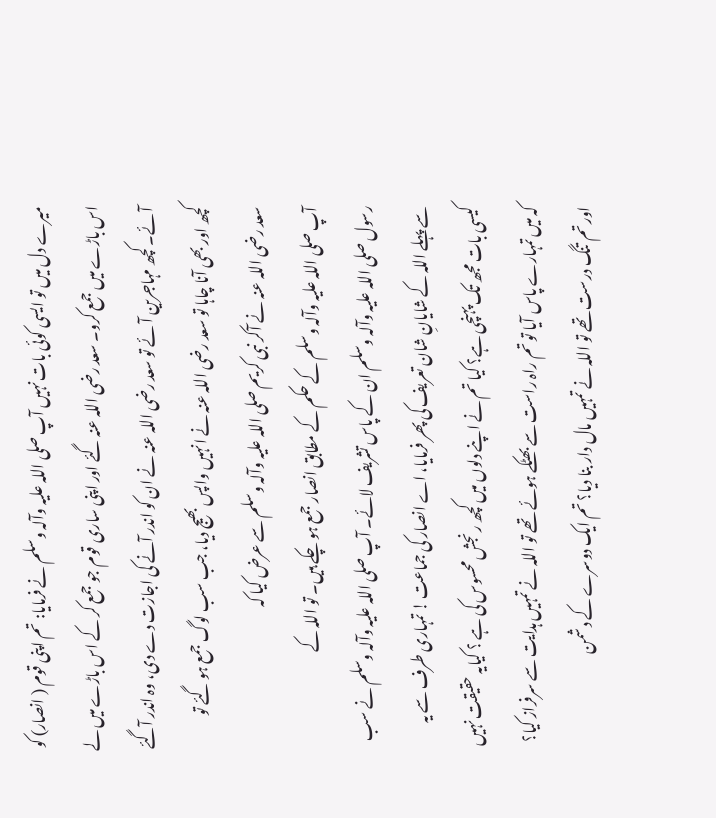میرے دل میں تو ایسی کوئی بات نہیں آپ ‌صلی ‌اللہ ‌علیہ ‌وآلہ ‌وسلم نے فرمایا: تم اپنی قوم ( انصار) کو اس باڑے میں جمع کرو۔ سعد ‌رضی ‌اللہ ‌عنہ گئے اور اپنی ساری قوم جو جمع کر کے اس باڑے میں لے آئے۔ کچھ مہاجرین آئے تو سعد ‌رضی ‌اللہ ‌عنہ نے ان کو اندر آنے کی اجازت دے دی، وہ اندر آگئے کچھ اور بھی آنا چاہا تو سعد ‌رضی ‌اللہ ‌عنہ نے انہیں واپس بھیج دیا، جب سب لوگ جمع ہو گئے تو سعد ‌رضی ‌اللہ ‌عنہ نے آکر نبی کریم ‌صلی ‌اللہ ‌علیہ ‌وآلہ ‌وسلم سے عرض کیا کہ آپ ‌صلی ‌اللہ ‌علیہ ‌وآلہ ‌وسلم کے حکم کے مطابق انصار جمع ہو چکے ہیں۔ تو اللہ کے رسول ‌صلی ‌اللہ ‌علیہ ‌وآلہ ‌وسلم ان کے پاس تشریف لائے۔ آپ ‌صلی ‌اللہ ‌علیہ ‌وآلہ ‌وسلم نے سب سے پہلے اللہ کے شایانِ شان تعریف کی پھر فرمایا، اے انصار کی جماعت ! تمہاری طرف سے یہ کیسی بات مجھ تک پہنچی ہے؟ کیا تم نے اپنے دلوں میں کچھ رنجش محسوس کی ہے ؟ کیایہ حقیقت نہیں کہ میں تمہارے پاس آیا تو تم راہ راست سے بھٹکے ہوئے تھے تو اللہ نے تمہیں ہدایت سے سرفراز کیا؟ اور تم تنگ درست تھے تو اللہ نے تمہیں مال دار بنا دیا؟ تم ایک دوسرے کے دشمن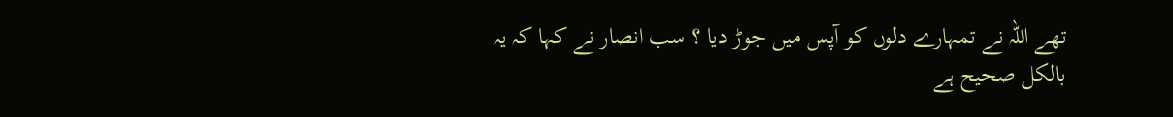تھے اللہ نے تمہارے دلوں کو آپس میں جوڑ دیا ؟ سب انصار نے کہا کہ یہ بالکل صحیح ہے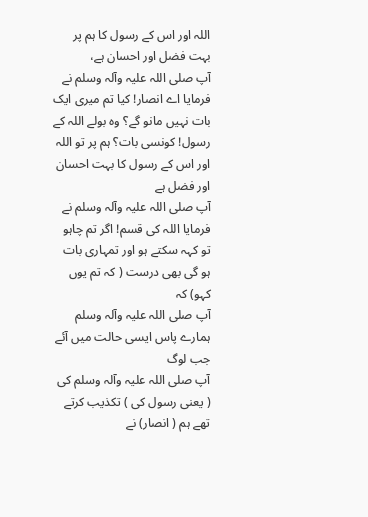اللہ اور اس کے رسول کا ہم پر بہت فضل اور احسان ہے، آپ ‌صلی ‌اللہ ‌علیہ ‌وآلہ ‌وسلم نے فرمایا اے انصار! کیا تم میری ایک بات نہیں مانو گے؟ وہ بولے اللہ کے رسول! کونسی بات؟ ہم پر تو اللہ اور اس کے رسول کا بہت احسان اور فضل ہے آپ ‌صلی ‌اللہ ‌علیہ ‌وآلہ ‌وسلم نے فرمایا اللہ کی قسم! اگر تم چاہو تو کہہ سکتے ہو اور تمہاری بات ہو گی بھی درست ( کہ تم یوں کہو) کہ آپ ‌صلی ‌اللہ ‌علیہ ‌وآلہ ‌وسلم ہمارے پاس ایسی حالت میں آئے جب لوگ آپ ‌صلی ‌اللہ ‌علیہ ‌وآلہ ‌وسلم کی ( یعنی رسول کی ) تکذیب کرتے تھے ہم ( انصار) نے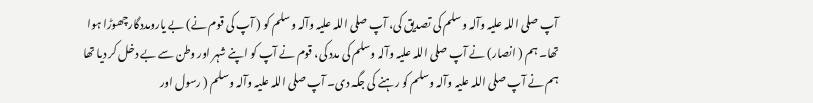آپ ‌صلی ‌اللہ ‌علیہ ‌وآلہ ‌وسلم کی تصدیق کی، آپ ‌صلی ‌اللہ ‌علیہ ‌وآلہ ‌وسلم کو ( آپ کی قوم نے) بے یارومددگارچھوڑا ہوا تھا۔ ہم ( انصار) نے آپ ‌صلی ‌اللہ ‌علیہ ‌وآلہ ‌وسلم کی مدد کی، قوم نے آپ کو اپنے شہر اور وطن سے بے دخل کر دیا تھا ہم نے آپ ‌صلی ‌اللہ ‌علیہ ‌وآلہ ‌وسلم کو رہنے کی جگہ دی۔ آپ ‌صلی ‌اللہ ‌علیہ ‌وآلہ ‌وسلم ( رسول اور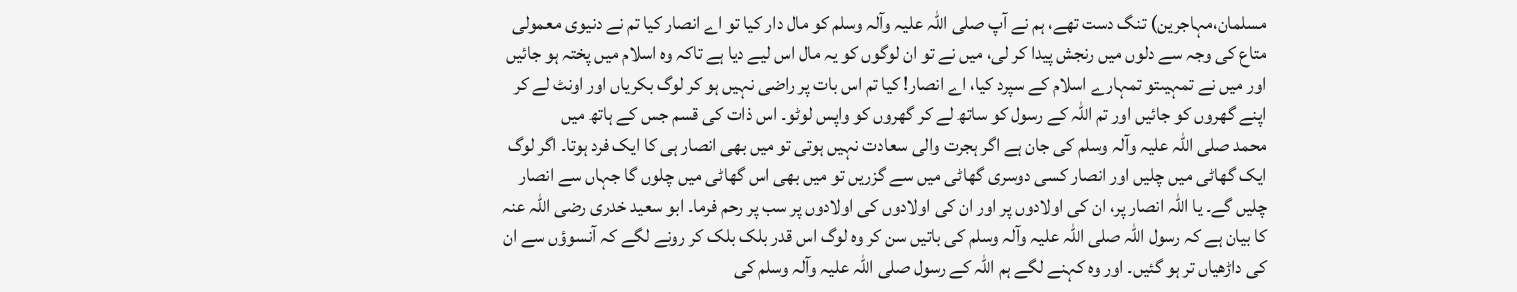مسلمان،مہاجرین) تنگ دست تھے، ہم نے آپ ‌صلی ‌اللہ ‌علیہ ‌وآلہ ‌وسلم کو مال دار کیا تو اے انصار کیا تم نے دنیوی معمولی متاع کی وجہ سے دلوں میں رنجش پیدا کر لی، میں نے تو ان لوگوں کو یہ مال اس لیے دیا ہے تاکہ وہ اسلام میں پختہ ہو جائیں اور میں نے تمہیںتو تمہارے اسلام کے سپرد کیا، اے انصار! کیا تم اس بات پر راضی نہیں ہو کر لوگ بکریاں اور اونٹ لے کر اپنے گھروں کو جائیں اور تم اللہ کے رسول کو ساتھ لے کر گھروں کو واپس لوٹو۔ اس ذات کی قسم جس کے ہاتھ میں محمد ‌صلی ‌اللہ ‌علیہ ‌وآلہ ‌وسلم کی جان ہے اگر ہجرت والی سعادت نہیں ہوتی تو میں بھی انصار ہی کا ایک فرد ہوتا۔ اگر لوگ ایک گھاٹی میں چلیں اور انصار کسی دوسری گھاٹی میں سے گزریں تو میں بھی اس گھاٹی میں چلوں گا جہاں سے انصار چلیں گے۔ یا اللہ انصار پر، ان کی اولادوں پر اور ان کی اولادوں کی اولادوں پر سب پر رحم فرما۔ ابو سعید خدری ‌رضی ‌اللہ ‌عنہ کا بیان ہے کہ رسول اللہ ‌صلی ‌اللہ ‌علیہ ‌وآلہ ‌وسلم کی باتیں سن کر وہ لوگ اس قدر بلک بلک کر رونے لگے کہ آنسوؤں سے ان کی داڑھیاں تر ہو گئیں۔ اور وہ کہنے لگے ہم اللہ کے رسول ‌صلی ‌اللہ ‌علیہ ‌وآلہ ‌وسلم کی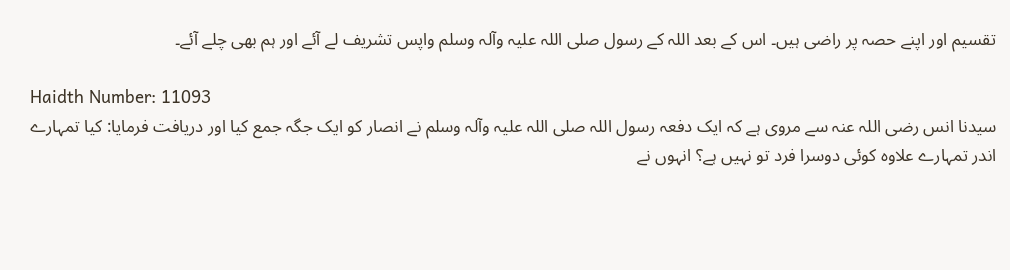تقسیم اور اپنے حصہ پر راضی ہیں۔ اس کے بعد اللہ کے رسول ‌صلی ‌اللہ ‌علیہ ‌وآلہ ‌وسلم واپس تشریف لے آئے اور ہم بھی چلے آئے۔

Haidth Number: 11093
سیدنا انس ‌رضی ‌اللہ ‌عنہ سے مروی ہے کہ ایک دفعہ رسول اللہ ‌صلی ‌اللہ ‌علیہ ‌وآلہ ‌وسلم نے انصار کو ایک جگہ جمع کیا اور دریافت فرمایا: کیا تمہارے اندر تمہارے علاوہ کوئی دوسرا فرد تو نہیں ہے؟ انہوں نے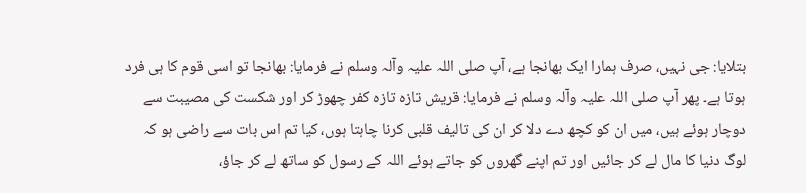بتلایا: جی نہیں، صرف ہمارا ایک بھانجا ہے، آپ ‌صلی ‌اللہ ‌علیہ ‌وآلہ ‌وسلم نے فرمایا: بھانجا تو اسی قوم کا ہی فرد ہوتا ہے۔ پھر آپ ‌صلی ‌اللہ ‌علیہ ‌وآلہ ‌وسلم نے فرمایا: قریش تازہ تازہ کفر چھوڑ کر اور شکست کی مصیبت سے دوچار ہوئے ہیں، میں ان کو کچھ دے دلا کر ان کی تالیف قلبی کرنا چاہتا ہوں، کیا تم اس بات سے راضی ہو کہ لوگ دنیا کا مال لے کر جائیں اور تم اپنے گھروں کو جاتے ہوئے اللہ کے رسول کو ساتھ لے کر جاؤ،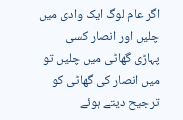اگر عام لوگ ایک وادی میں چلیں اور انصار کسی پہاڑی گھاٹی میں چلیں تو میں انصار کی گھاٹی کو ترجیح دیتے ہوئے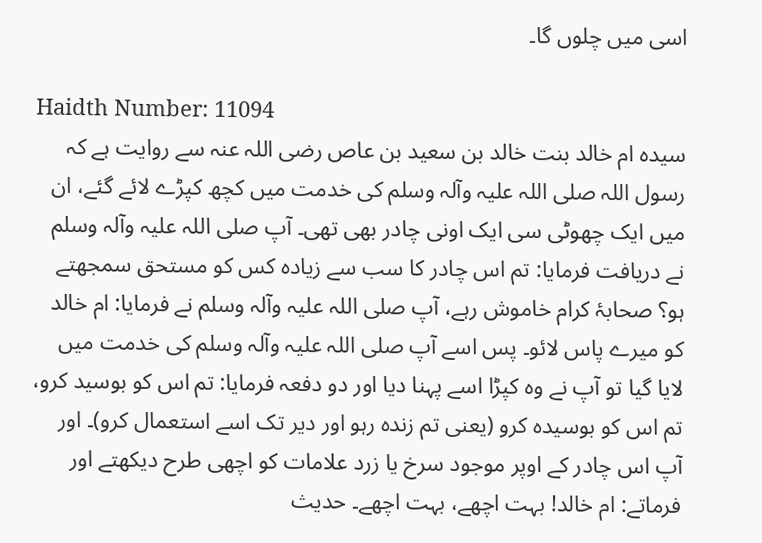اسی میں چلوں گا۔

Haidth Number: 11094
سیدہ ام خالد بنت خالد بن سعید بن عاص ‌رضی ‌اللہ ‌عنہ سے روایت ہے کہ رسول اللہ ‌صلی ‌اللہ ‌علیہ ‌وآلہ ‌وسلم کی خدمت میں کچھ کپڑے لائے گئے، ان میں ایک چھوٹی سی ایک اونی چادر بھی تھی۔ آپ ‌صلی ‌اللہ ‌علیہ ‌وآلہ ‌وسلم نے دریافت فرمایا: تم اس چادر کا سب سے زیادہ کس کو مستحق سمجھتے ہو؟ صحابۂ کرام خاموش رہے، آپ ‌صلی ‌اللہ ‌علیہ ‌وآلہ ‌وسلم نے فرمایا: ام خالد کو میرے پاس لائو۔ پس اسے آپ ‌صلی ‌اللہ ‌علیہ ‌وآلہ ‌وسلم کی خدمت میں لایا گیا تو آپ نے وہ کپڑا اسے پہنا دیا اور دو دفعہ فرمایا: تم اس کو بوسید کرو، تم اس کو بوسیدہ کرو (یعنی تم زندہ رہو اور دیر تک اسے استعمال کرو)۔ اور آپ اس چادر کے اوپر موجود سرخ یا زرد علامات کو اچھی طرح دیکھتے اور فرماتے: ام خالد! بہت اچھے، بہت اچھے۔ حدیث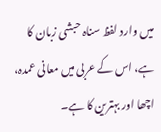میں وارد لفظ سناہ حبشی زبان کا ہے، اس کے عربی میں معانی عمدہ، اچھا اور بہترین کا ہے۔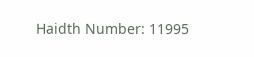Haidth Number: 11995